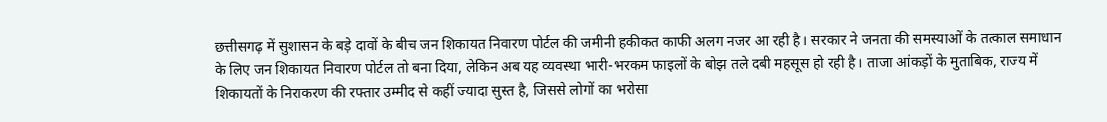छत्तीसगढ़ में सुशासन के बड़े दावों के बीच जन शिकायत निवारण पोर्टल की जमीनी हकीकत काफी अलग नजर आ रही है। सरकार ने जनता की समस्याओं के तत्काल समाधान के लिए जन शिकायत निवारण पोर्टल तो बना दिया, लेकिन अब यह व्यवस्था भारी-भरकम फाइलों के बोझ तले दबी महसूस हो रही है। ताजा आंकड़ों के मुताबिक, राज्य में शिकायतों के निराकरण की रफ्तार उम्मीद से कहीं ज्यादा सुस्त है, जिससे लोगों का भरोसा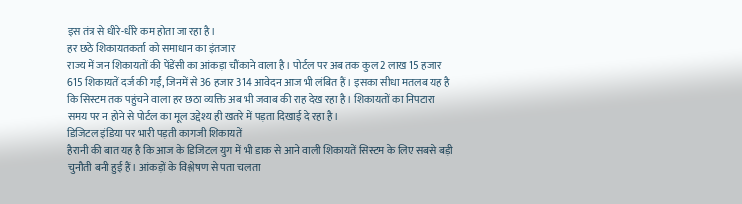इस तंत्र से धीरे-धीरे कम होता जा रहा है।
हर छठे शिकायतकर्ता को समाधान का इंतजार
राज्य में जन शिकायतों की पेंडेंसी का आंकड़ा चौंकाने वाला है। पोर्टल पर अब तक कुल 2 लाख 15 हजार 615 शिकायतें दर्ज की गईं, जिनमें से 36 हजार 314 आवेदन आज भी लंबित हैं। इसका सीधा मतलब यह है कि सिस्टम तक पहुंचने वाला हर छठा व्यक्ति अब भी जवाब की राह देख रहा है। शिकायतों का निपटारा समय पर न होने से पोर्टल का मूल उद्देश्य ही खतरे में पड़ता दिखाई दे रहा है।
डिजिटल इंडिया पर भारी पड़ती कागजी शिकायतें
हैरानी की बात यह है कि आज के डिजिटल युग में भी डाक से आने वाली शिकायतें सिस्टम के लिए सबसे बड़ी चुनौती बनी हुई हैं। आंकड़ों के विश्लेषण से पता चलता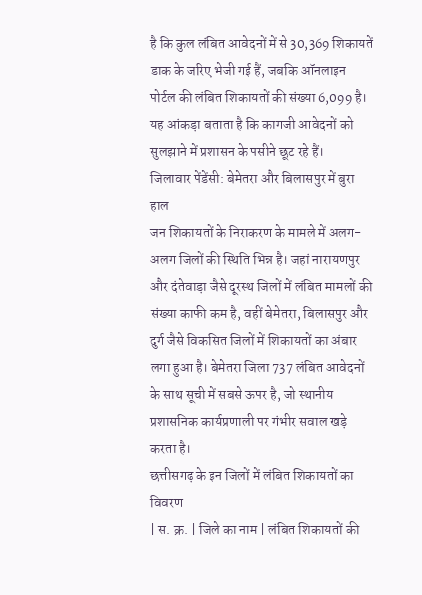है कि कुल लंबित आवेदनों में से 30,369 शिकायतें डाक के जरिए भेजी गई हैं, जबकि ऑनलाइन पोर्टल की लंबित शिकायतों की संख्या 6,099 है। यह आंकड़ा बताता है कि कागजी आवेदनों को सुलझाने में प्रशासन के पसीने छूट रहे हैं।
जिलावार पेंडेंसी: बेमेतरा और बिलासपुर में बुरा हाल
जन शिकायतों के निराकरण के मामले में अलग-अलग जिलों की स्थिति भिन्न है। जहां नारायणपुर और दंतेवाड़ा जैसे दूरस्थ जिलों में लंबित मामलों की संख्या काफी कम है, वहीं बेमेतरा, बिलासपुर और दुर्ग जैसे विकसित जिलों में शिकायतों का अंबार लगा हुआ है। बेमेतरा जिला 737 लंबित आवेदनों के साथ सूची में सबसे ऊपर है, जो स्थानीय प्रशासनिक कार्यप्रणाली पर गंभीर सवाल खड़े करता है।
छत्तीसगढ़ के इन जिलों में लंबित शिकायतों का विवरण
| स. क्र. | जिले का नाम | लंबित शिकायतों की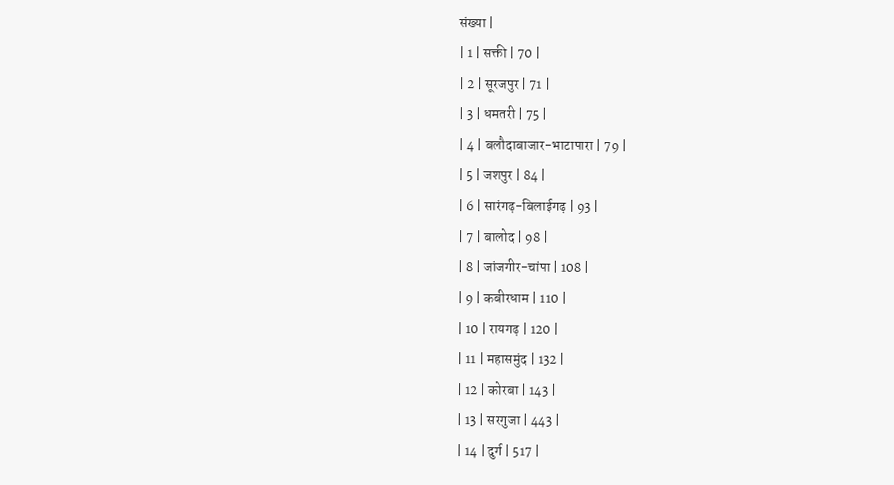संख्या |
| 1 | सक्ती | 70 |
| 2 | सूरजपुर | 71 |
| 3 | धमतरी | 75 |
| 4 | बलौदाबाजार-भाटापारा | 79 |
| 5 | जशपुर | 84 |
| 6 | सारंगढ़-बिलाईगढ़ | 93 |
| 7 | बालोद | 98 |
| 8 | जांजगीर-चांपा | 108 |
| 9 | कबीरधाम | 110 |
| 10 | रायगढ़ | 120 |
| 11 | महासमुंद | 132 |
| 12 | कोरबा | 143 |
| 13 | सरगुजा | 443 |
| 14 | दुर्ग | 517 |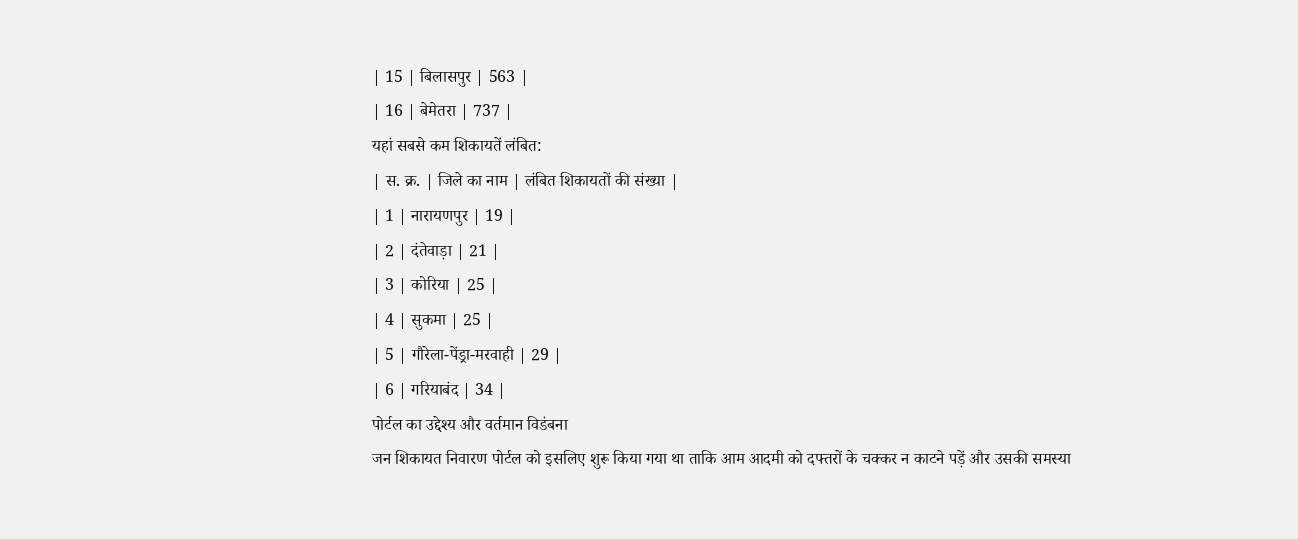| 15 | बिलासपुर | 563 |
| 16 | बेमेतरा | 737 |
यहां सबसे कम शिकायतें लंबित:
| स. क्र. | जिले का नाम | लंबित शिकायतों की संख्या |
| 1 | नारायणपुर | 19 |
| 2 | दंतेवाड़ा | 21 |
| 3 | कोरिया | 25 |
| 4 | सुकमा | 25 |
| 5 | गौरेला-पेंड्रा-मरवाही | 29 |
| 6 | गरियाबंद | 34 |
पोर्टल का उद्देश्य और वर्तमान विडंबना
जन शिकायत निवारण पोर्टल को इसलिए शुरू किया गया था ताकि आम आदमी को दफ्तरों के चक्कर न काटने पड़ें और उसकी समस्या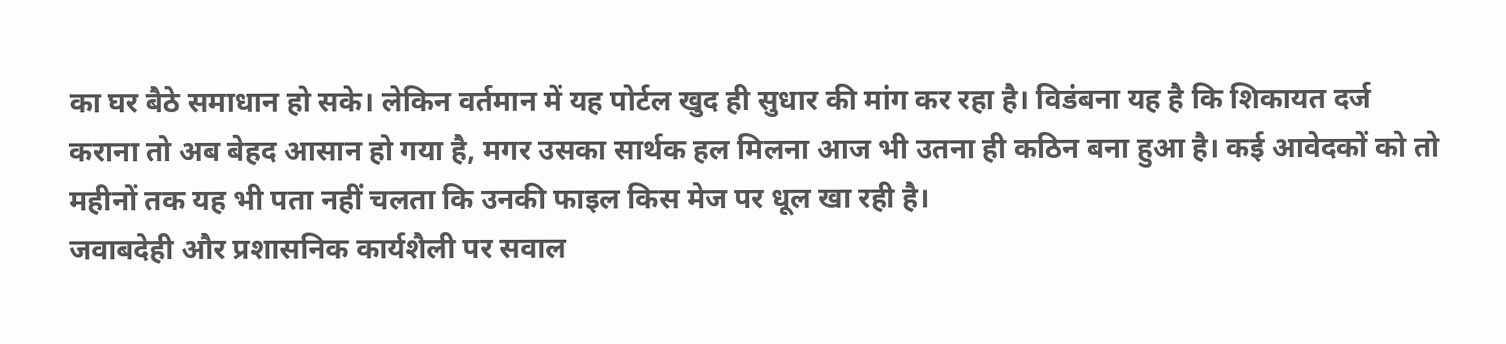का घर बैठे समाधान हो सके। लेकिन वर्तमान में यह पोर्टल खुद ही सुधार की मांग कर रहा है। विडंबना यह है कि शिकायत दर्ज कराना तो अब बेहद आसान हो गया है, मगर उसका सार्थक हल मिलना आज भी उतना ही कठिन बना हुआ है। कई आवेदकों को तो महीनों तक यह भी पता नहीं चलता कि उनकी फाइल किस मेज पर धूल खा रही है।
जवाबदेही और प्रशासनिक कार्यशैली पर सवाल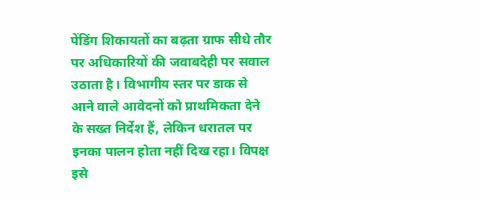पेंडिंग शिकायतों का बढ़ता ग्राफ सीधे तौर पर अधिकारियों की जवाबदेही पर सवाल उठाता है। विभागीय स्तर पर डाक से आने वाले आवेदनों को प्राथमिकता देने के सख्त निर्देश हैं, लेकिन धरातल पर इनका पालन होता नहीं दिख रहा। विपक्ष इसे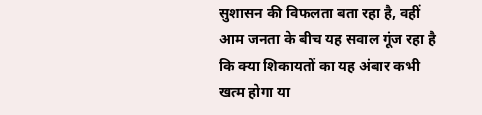सुशासन की विफलता बता रहा है, वहीं आम जनता के बीच यह सवाल गूंज रहा है कि क्या शिकायतों का यह अंबार कभी खत्म होगा या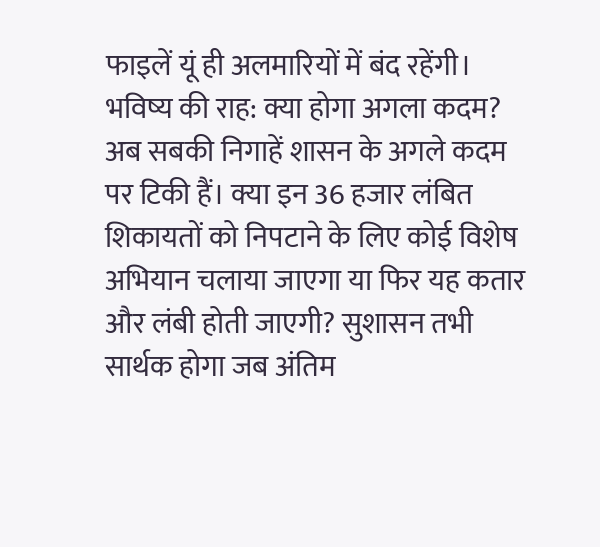फाइलें यूं ही अलमारियों में बंद रहेंगी।
भविष्य की राह: क्या होगा अगला कदम?
अब सबकी निगाहें शासन के अगले कदम पर टिकी हैं। क्या इन 36 हजार लंबित शिकायतों को निपटाने के लिए कोई विशेष अभियान चलाया जाएगा या फिर यह कतार और लंबी होती जाएगी? सुशासन तभी सार्थक होगा जब अंतिम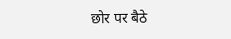छोर पर बैठे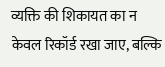व्यक्ति की शिकायत का न केवल रिकॉर्ड रखा जाए, बल्कि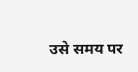उसे समय पर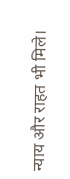न्याय और राहत भी मिले।